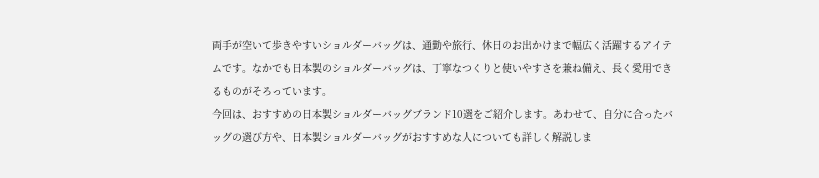両手が空いて歩きやすいショルダーバッグは、通勤や旅行、休日のお出かけまで幅広く活躍するアイテムです。なかでも日本製のショルダーバッグは、丁寧なつくりと使いやすさを兼ね備え、長く愛用できるものがそろっています。
今回は、おすすめの日本製ショルダーバッグブランド10選をご紹介します。あわせて、自分に合ったバッグの選び方や、日本製ショルダーバッグがおすすめな人についても詳しく解説しま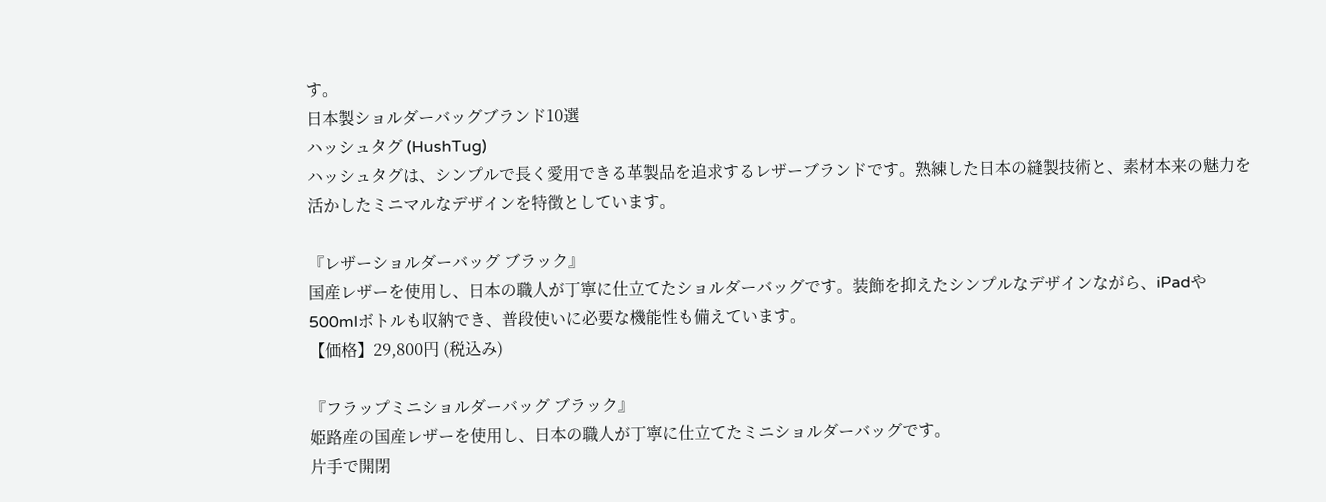す。
日本製ショルダーバッグブランド10選
ハッシュタグ (HushTug)
ハッシュタグは、シンプルで長く愛用できる革製品を追求するレザーブランドです。熟練した日本の縫製技術と、素材本来の魅力を活かしたミニマルなデザインを特徴としています。

『レザーショルダーバッグ ブラック』
国産レザーを使用し、日本の職人が丁寧に仕立てたショルダーバッグです。装飾を抑えたシンプルなデザインながら、iPadや500mlボトルも収納でき、普段使いに必要な機能性も備えています。
【価格】29,800円 (税込み)

『フラップミニショルダーバッグ ブラック』
姫路産の国産レザーを使用し、日本の職人が丁寧に仕立てたミニショルダーバッグです。
片手で開閉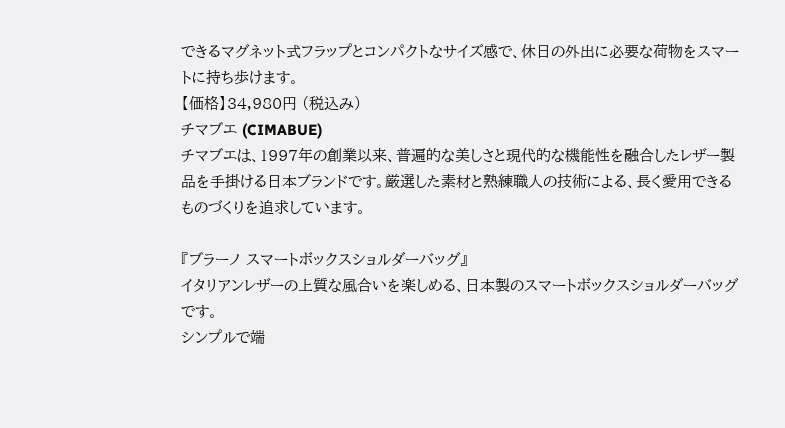できるマグネット式フラップとコンパクトなサイズ感で、休日の外出に必要な荷物をスマートに持ち歩けます。
【価格】34,980円 (税込み)
チマブエ (CIMABUE)
チマブエは、1997年の創業以来、普遍的な美しさと現代的な機能性を融合したレザー製品を手掛ける日本ブランドです。厳選した素材と熟練職人の技術による、長く愛用できるものづくりを追求しています。

『ブラーノ スマートボックスショルダーバッグ』
イタリアンレザーの上質な風合いを楽しめる、日本製のスマートボックスショルダーバッグです。
シンプルで端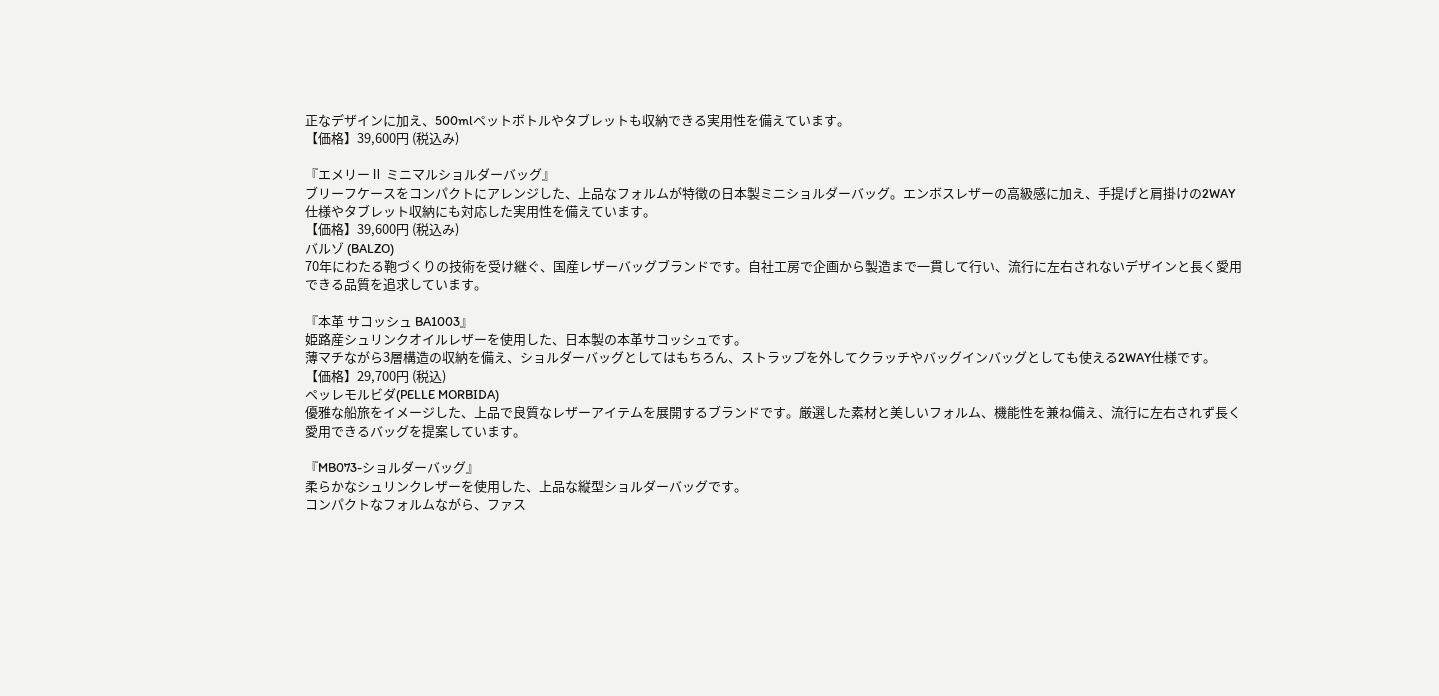正なデザインに加え、500mlペットボトルやタブレットも収納できる実用性を備えています。
【価格】39,600円 (税込み)

『エメリーⅡ ミニマルショルダーバッグ』
ブリーフケースをコンパクトにアレンジした、上品なフォルムが特徴の日本製ミニショルダーバッグ。エンボスレザーの高級感に加え、手提げと肩掛けの2WAY仕様やタブレット収納にも対応した実用性を備えています。
【価格】39,600円 (税込み)
バルゾ (BALZO)
70年にわたる鞄づくりの技術を受け継ぐ、国産レザーバッグブランドです。自社工房で企画から製造まで一貫して行い、流行に左右されないデザインと長く愛用できる品質を追求しています。

『本革 サコッシュ BA1003』
姫路産シュリンクオイルレザーを使用した、日本製の本革サコッシュです。
薄マチながら3層構造の収納を備え、ショルダーバッグとしてはもちろん、ストラップを外してクラッチやバッグインバッグとしても使える2WAY仕様です。
【価格】29,700円 (税込)
ペッレモルビダ(PELLE MORBIDA)
優雅な船旅をイメージした、上品で良質なレザーアイテムを展開するブランドです。厳選した素材と美しいフォルム、機能性を兼ね備え、流行に左右されず長く愛用できるバッグを提案しています。

『MB073-ショルダーバッグ』
柔らかなシュリンクレザーを使用した、上品な縦型ショルダーバッグです。
コンパクトなフォルムながら、ファス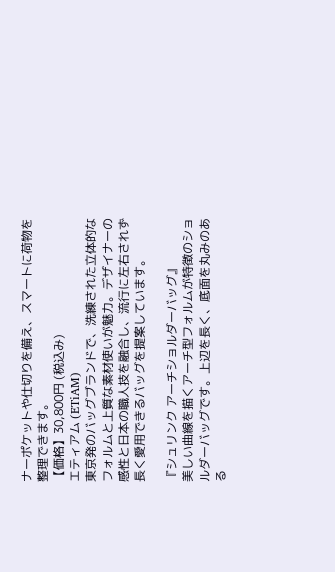ナーポケットや仕切りを備え、スマートに荷物を整理できます。
【価格】30,800円 (税込み)
エティアム (ETiAM)
東京発のバッグブランドで、洗練された立体的なフォルムと上質な素材使いが魅力。デザイナーの感性と日本の職人技を融合し、流行に左右されず長く愛用できるバッグを提案しています。

『シュリンク アーチショルダーバッグ』
美しい曲線を描くアーチ型フォルムが特徴のショルダーバッグです。上辺を長く、底面を丸みのある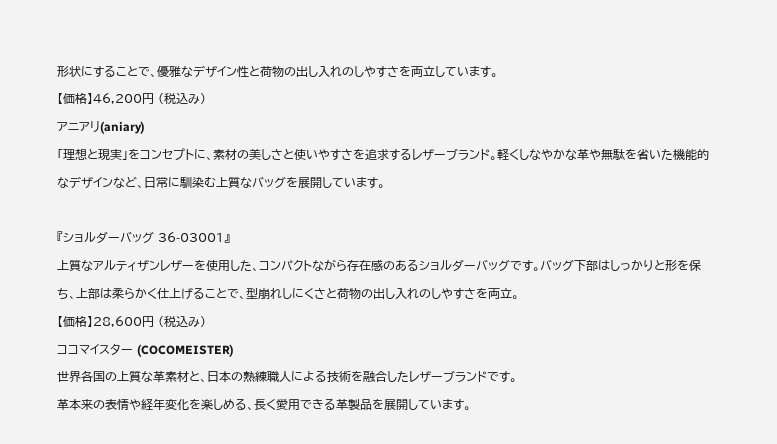形状にすることで、優雅なデザイン性と荷物の出し入れのしやすさを両立しています。
【価格】46,200円 (税込み)
アニアリ(aniary)
「理想と現実」をコンセプトに、素材の美しさと使いやすさを追求するレザーブランド。軽くしなやかな革や無駄を省いた機能的なデザインなど、日常に馴染む上質なバッグを展開しています。

『ショルダーバッグ 36-03001』
上質なアルティザンレザーを使用した、コンパクトながら存在感のあるショルダーバッグです。バッグ下部はしっかりと形を保ち、上部は柔らかく仕上げることで、型崩れしにくさと荷物の出し入れのしやすさを両立。
【価格】28,600円 (税込み)
ココマイスター (COCOMEISTER)
世界各国の上質な革素材と、日本の熟練職人による技術を融合したレザーブランドです。
革本来の表情や経年変化を楽しめる、長く愛用できる革製品を展開しています。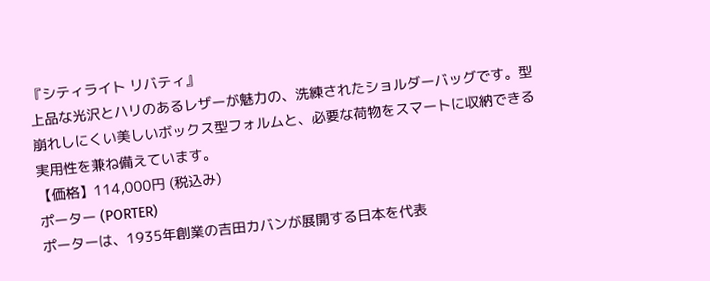『シティライト リバティ』
上品な光沢とハリのあるレザーが魅力の、洗練されたショルダーバッグです。型崩れしにくい美しいボックス型フォルムと、必要な荷物をスマートに収納できる実用性を兼ね備えています。
【価格】114,000円 (税込み)
ポーター (PORTER)
ポーターは、1935年創業の吉田カバンが展開する日本を代表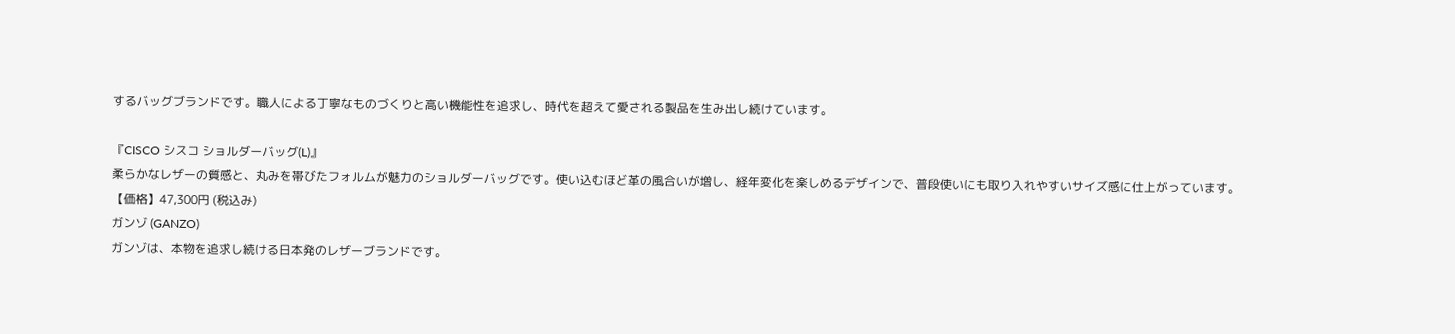するバッグブランドです。職人による丁寧なものづくりと高い機能性を追求し、時代を超えて愛される製品を生み出し続けています。

『CISCO シスコ ショルダーバッグ(L)』
柔らかなレザーの質感と、丸みを帯びたフォルムが魅力のショルダーバッグです。使い込むほど革の風合いが増し、経年変化を楽しめるデザインで、普段使いにも取り入れやすいサイズ感に仕上がっています。
【価格】47,300円 (税込み)
ガンゾ (GANZO)
ガンゾは、本物を追求し続ける日本発のレザーブランドです。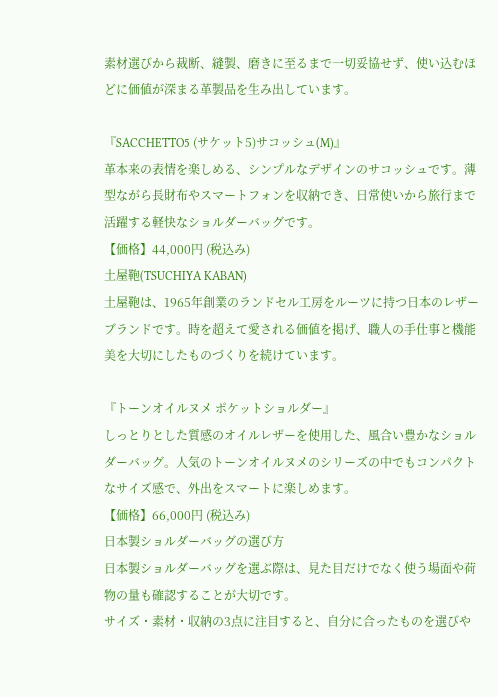素材選びから裁断、縫製、磨きに至るまで一切妥協せず、使い込むほどに価値が深まる革製品を生み出しています。

『SACCHETTO5 (サケット5)サコッシュ(M)』
革本来の表情を楽しめる、シンプルなデザインのサコッシュです。薄型ながら長財布やスマートフォンを収納でき、日常使いから旅行まで活躍する軽快なショルダーバッグです。
【価格】44,000円 (税込み)
土屋鞄(TSUCHIYA KABAN)
土屋鞄は、1965年創業のランドセル工房をルーツに持つ日本のレザーブランドです。時を超えて愛される価値を掲げ、職人の手仕事と機能美を大切にしたものづくりを続けています。

『トーンオイルヌメ ポケットショルダー』
しっとりとした質感のオイルレザーを使用した、風合い豊かなショルダーバッグ。人気のトーンオイルヌメのシリーズの中でもコンパクトなサイズ感で、外出をスマートに楽しめます。
【価格】66,000円 (税込み)
日本製ショルダーバッグの選び方
日本製ショルダーバッグを選ぶ際は、見た目だけでなく使う場面や荷物の量も確認することが大切です。
サイズ・素材・収納の3点に注目すると、自分に合ったものを選びや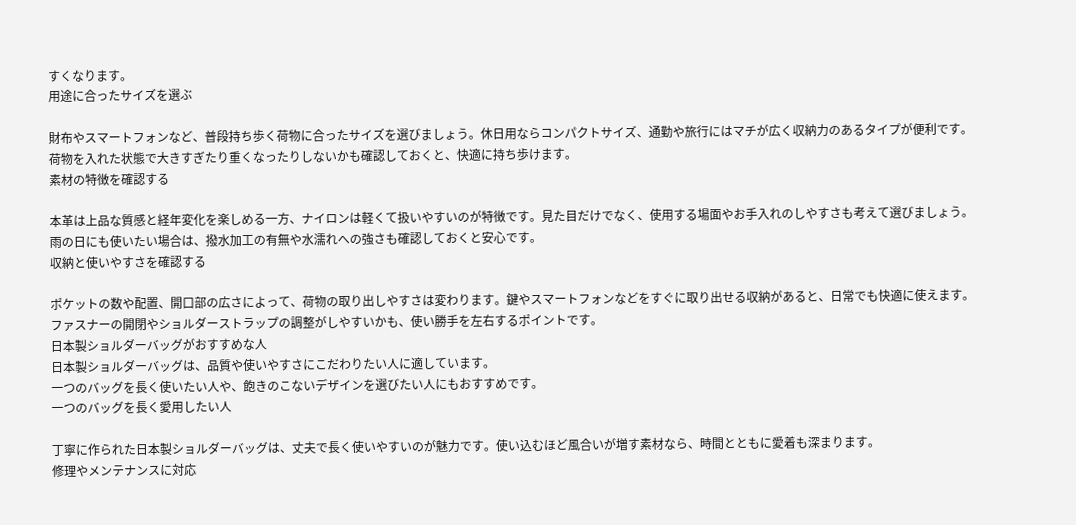すくなります。
用途に合ったサイズを選ぶ

財布やスマートフォンなど、普段持ち歩く荷物に合ったサイズを選びましょう。休日用ならコンパクトサイズ、通勤や旅行にはマチが広く収納力のあるタイプが便利です。
荷物を入れた状態で大きすぎたり重くなったりしないかも確認しておくと、快適に持ち歩けます。
素材の特徴を確認する

本革は上品な質感と経年変化を楽しめる一方、ナイロンは軽くて扱いやすいのが特徴です。見た目だけでなく、使用する場面やお手入れのしやすさも考えて選びましょう。
雨の日にも使いたい場合は、撥水加工の有無や水濡れへの強さも確認しておくと安心です。
収納と使いやすさを確認する

ポケットの数や配置、開口部の広さによって、荷物の取り出しやすさは変わります。鍵やスマートフォンなどをすぐに取り出せる収納があると、日常でも快適に使えます。
ファスナーの開閉やショルダーストラップの調整がしやすいかも、使い勝手を左右するポイントです。
日本製ショルダーバッグがおすすめな人
日本製ショルダーバッグは、品質や使いやすさにこだわりたい人に適しています。
一つのバッグを長く使いたい人や、飽きのこないデザインを選びたい人にもおすすめです。
一つのバッグを長く愛用したい人

丁寧に作られた日本製ショルダーバッグは、丈夫で長く使いやすいのが魅力です。使い込むほど風合いが増す素材なら、時間とともに愛着も深まります。
修理やメンテナンスに対応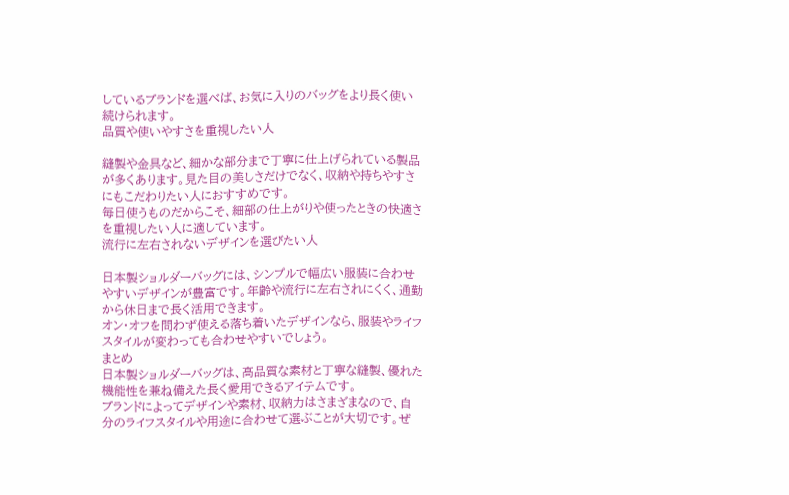しているブランドを選べば、お気に入りのバッグをより長く使い続けられます。
品質や使いやすさを重視したい人

縫製や金具など、細かな部分まで丁寧に仕上げられている製品が多くあります。見た目の美しさだけでなく、収納や持ちやすさにもこだわりたい人におすすめです。
毎日使うものだからこそ、細部の仕上がりや使ったときの快適さを重視したい人に適しています。
流行に左右されないデザインを選びたい人

日本製ショルダーバッグには、シンプルで幅広い服装に合わせやすいデザインが豊富です。年齢や流行に左右されにくく、通勤から休日まで長く活用できます。
オン・オフを問わず使える落ち着いたデザインなら、服装やライフスタイルが変わっても合わせやすいでしょう。
まとめ
日本製ショルダーバッグは、高品質な素材と丁寧な縫製、優れた機能性を兼ね備えた長く愛用できるアイテムです。
ブランドによってデザインや素材、収納力はさまざまなので、自分のライフスタイルや用途に合わせて選ぶことが大切です。ぜ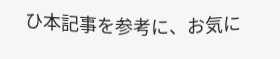ひ本記事を参考に、お気に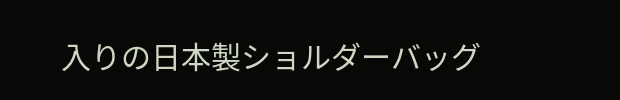入りの日本製ショルダーバッグ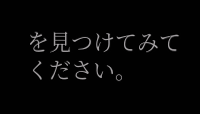を見つけてみてください。